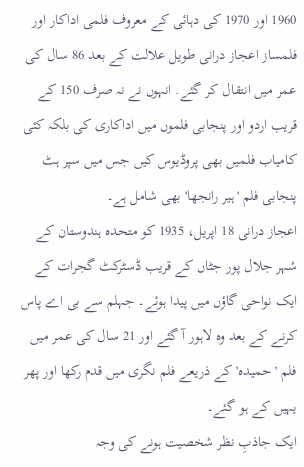1960 اور 1970 کی دہائی کے معروف فلمی اداکار اور فلمساز اعجاز درانی طویل علالت کے بعد 86 سال کی عمر میں انتقال کر گئے. انہوں نے نہ صرف 150 کے قریب اردو اور پنجابی فلموں میں اداکاری کی بلکہ کئی کامیاب فلمیں بھی پروڈیوس کیں جس میں سپر ہٹ پنجابی فلم 'ہیر رانجھا' بھی شامل ہے۔
اعجاز درانی 18 اپریل، 1935 کو متحدہ ہندوستان کے شہر جلال پور جٹاں کے قریب ڈسٹرکٹ گجرات کے ایک نواحی گاؤں میں پیدا ہوئے۔ جہلم سے بی اے پاس کرنے کے بعد وہ لاہور آ گئے اور 21 سال کی عمر میں فلم 'حمیدہ' کے ذریعے فلم نگری میں قدم رکھا اور پھر یہیں کے ہو گئے۔
ایک جاذبِ نظر شخصیت ہونے کی وجہ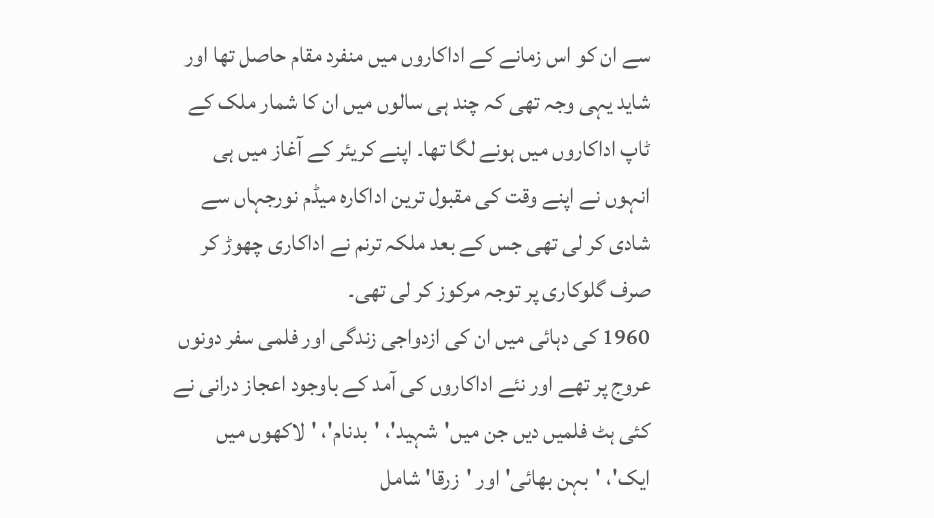سے ان کو اس زمانے کے اداکاروں میں منفرد مقام حاصل تھا اور شاید یہی وجہ تھی کہ چند ہی سالوں میں ان کا شمار ملک کے ٹاپ اداکاروں میں ہونے لگا تھا۔ اپنے کریئر کے آغاز میں ہی انہوں نے اپنے وقت کی مقبول ترین اداکارہ میڈم نورجہاں سے شادی کر لی تھی جس کے بعد ملکہ ترنم نے اداکاری چھوڑ کر صرف گلوکاری پر توجہ مرکوز کر لی تھی۔
1960 کی دہائی میں ان کی ازدواجی زندگی اور فلمی سفر دونوں عروج پر تھے اور نئے اداکاروں کی آمد کے باوجود اعجاز درانی نے کئی ہٹ فلمیں دیں جن میں'شہید'، 'بدنام'، 'لاکھوں میں ایک'، 'بہن بھائی' اور 'زرقا' شامل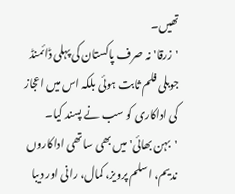تھیں۔
'زرقا' نہ صرف پاکستان کی پہلی ڈائمنڈ جوبلی فلم ثابت ہوئی بلکہ اس میں اعجاز کی اداکاری کو سب نے پسند کیا۔ 'بہن بھائی' میں بھی ساتھی اداکاروں ندیم، اسلم پرویز، کمال، رانی اور دیبا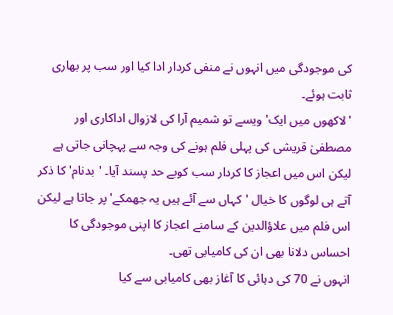کی موجودگی میں انہوں نے منفی کردار ادا کیا اور سب پر بھاری ثابت ہوئے۔
'لاکھوں میں ایک' ویسے تو شمیم آرا کی لازوال اداکاری اور مصطفیٰ قریشی کی پہلی فلم ہونے کی وجہ سے پہچانی جاتی ہے لیکن اس میں اعجاز کا کردار سب کوبے حد پسند آیا۔ 'بدنام' کا ذکر آتے ہی لوگوں کا خیال 'کہاں سے آئے ہیں یہ جھمکے' پر جاتا ہے لیکن اس فلم میں علاؤالدین کے سامنے اعجاز کا اپنی موجودگی کا احساس دلانا بھی ان کی کامیابی تھی۔
انہوں نے 70 کی دہائی کا آغاز بھی کامیابی سے کیا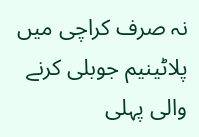نہ صرف کراچی میں پلاٹینیم جوبلی کرنے والی پہلی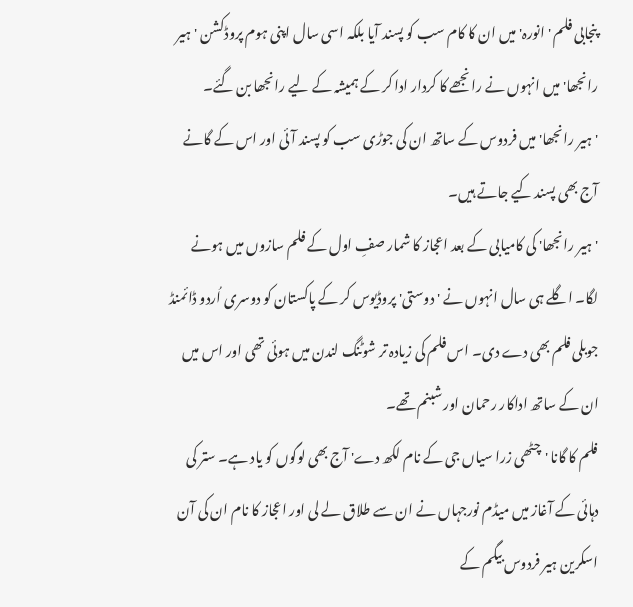پنجابی فلم 'انورہ' میں ان کا کام سب کو پسند آیا بلکہ اسی سال اپنی ہوم پروڈکشن 'ہیر رانجھا' میں انہوں نے رانجھے کا کردار ادا کر کے ہمیشہ کے لیے رانجھا بن گئے۔
'ہیر رانجھا' میں فردوس کے ساتھ ان کی جوڑی سب کو پسند آئی اور اس کے گانے آج بھی پسند کیے جاتے ہیں۔
'ہیر رانجھا' کی کامیابی کے بعد اعجاز کا شمار صفِ اول کے فلم سازوں میں ہونے لگا۔ اگلے ہی سال انہوں نے 'دوستی' پروڈیوس کر کے پاکستان کو دوسری اُردو ڈائمنڈ جوبلی فلم بھی دے دی۔ اس فلم کی زیادہ تر شوٹنگ لندن میں ہوئی تھی اور اس میں ان کے ساتھ اداکار رحمان اور شبنم تھے۔
فلم کا گانا 'چٹھی زرا سیاں جی کے نام لکھ دے' آج بھی لوگوں کو یاد ہے۔ ستر کی دہائی کے آغاز میں میڈم نورجہاں نے ان سے طلاق لے لی اور اعجاز کا نام ان کی آن اسکرین ہیر فردوس بیگم کے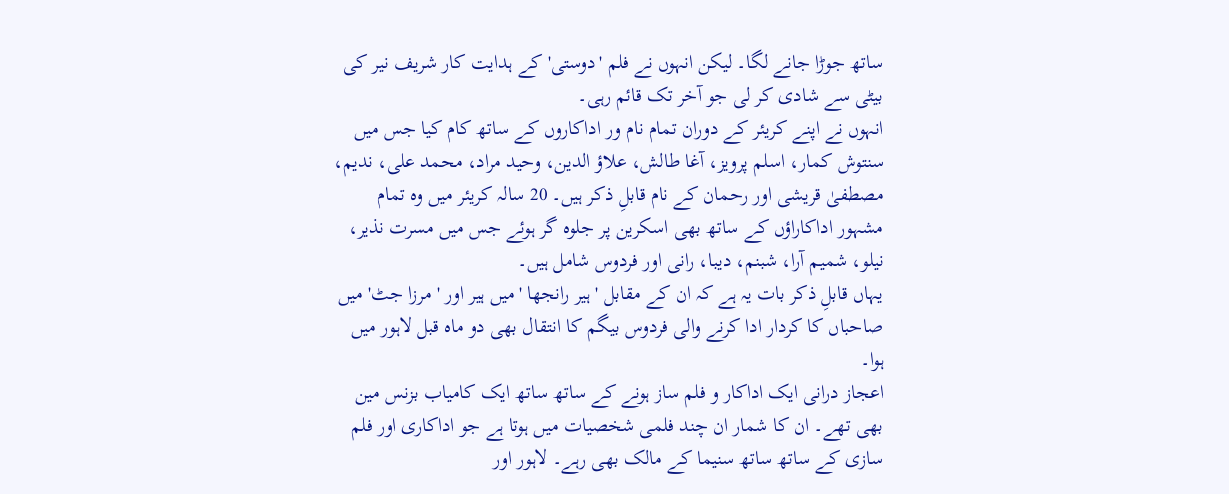ساتھ جوڑا جانے لگا۔ لیکن انہوں نے فلم 'دوستی' کے ہدایت کار شریف نیر کی بیٹی سے شادی کر لی جو آخر تک قائم رہی۔
انہوں نے اپنے کریئر کے دوران تمام نام ور اداکاروں کے ساتھ کام کیا جس میں سنتوش کمار، اسلم پرویز، آغا طالش، علاؤ الدین، وحید مراد، محمد علی، ندیم، مصطفیٰ قریشی اور رحمان کے نام قابلِ ذکر ہیں۔ 20 سالہ کریئر میں وہ تمام مشہور اداکاراؤں کے ساتھ بھی اسکرین پر جلوہ گر ہوئے جس میں مسرت نذیر، نیلو، شمیم آرا، شبنم، دیبا، رانی اور فردوس شامل ہیں۔
یہاں قابلِ ذکر بات یہ ہے کہ ان کے مقابل 'ہیر رانجھا 'میں ہیر اور 'مرزا جٹ' میں صاحباں کا کردار ادا کرنے والی فردوس بیگم کا انتقال بھی دو ماہ قبل لاہور میں ہوا۔
اعجاز درانی ایک اداکار و فلم ساز ہونے کے ساتھ ساتھ ایک کامیاب بزنس مین بھی تھے۔ ان کا شمار ان چند فلمی شخصیات میں ہوتا ہے جو اداکاری اور فلم سازی کے ساتھ ساتھ سنیما کے مالک بھی رہے۔ لاہور اور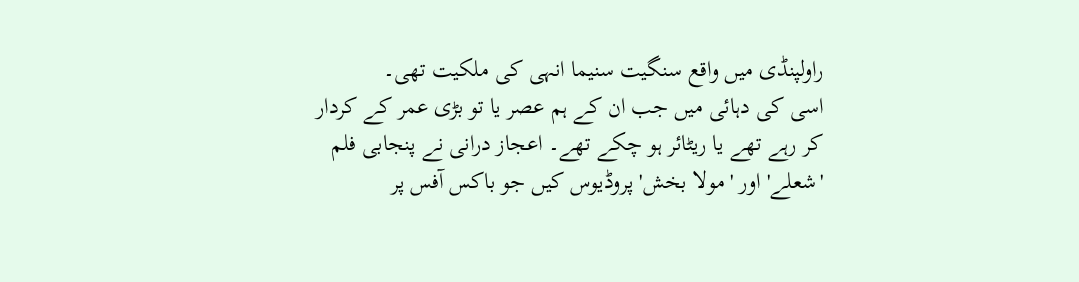راولپنڈی میں واقع سنگیت سنیما انہی کی ملکیت تھی۔
اسی کی دہائی میں جب ان کے ہم عصر یا تو بڑی عمر کے کردار کر رہے تھے یا ریٹائر ہو چکے تھے۔ اعجاز درانی نے پنجابی فلم 'شعلے' اور 'مولا بخش' پروڈیوس کیں جو باکس آفس پر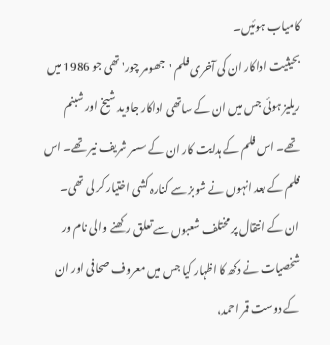کامیاب ہوئیں۔
بحیثیت اداکار ان کی آخری فلم 'جھومر چور' تھی جو 1986 میں ریلیز ہوئی جس میں ان کے ساتھی اداکار جاوید شیخ اور شبنم تھے۔ اس فلم کے ہدایت کار ان کے سسر شریف نیر تھے۔ اس فلم کے بعد انہوں نے شوبز سے کنارہ کشی اختیار کر لی تھی۔
ان کے انتقال پر مختلف شعبوں سے تعلق رکھنے والی نام ور شخصیات نے دکھ کا اظہار کیا جس میں معروف صحافی اور ان کے دوست قمر احمد،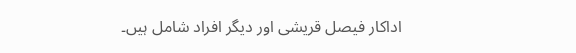اداکار فیصل قریشی اور دیگر افراد شامل ہیں۔